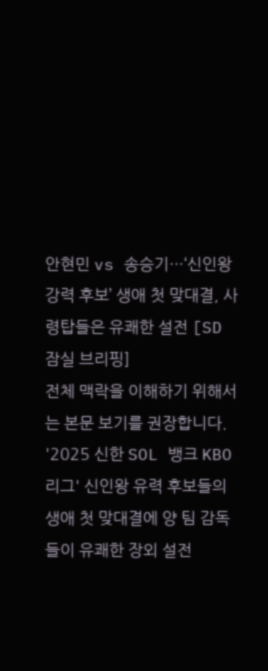안현민 vs 송승기…‘신인왕 강력 후보’ 생애 첫 맞대결, 사령탑들은 유쾌한 설전 [SD 잠실 브리핑]
전체 맥락을 이해하기 위해서는 본문 보기를 권장합니다.
'2025 신한 SOL 뱅크 KBO리그' 신인왕 유력 후보들의 생애 첫 맞대결에 양 팀 감독들이 유쾌한 장외 설전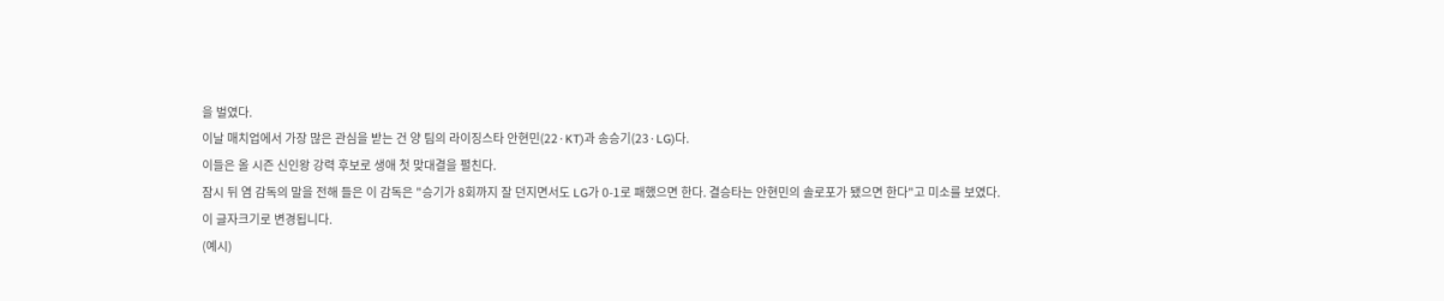을 벌였다.
이날 매치업에서 가장 많은 관심을 받는 건 양 팀의 라이징스타 안현민(22·KT)과 송승기(23·LG)다.
이들은 올 시즌 신인왕 강력 후보로 생애 첫 맞대결을 펼친다.
잠시 뒤 염 감독의 말을 전해 들은 이 감독은 "승기가 8회까지 잘 던지면서도 LG가 0-1로 패했으면 한다. 결승타는 안현민의 솔로포가 됐으면 한다"고 미소를 보였다.
이 글자크기로 변경됩니다.
(예시)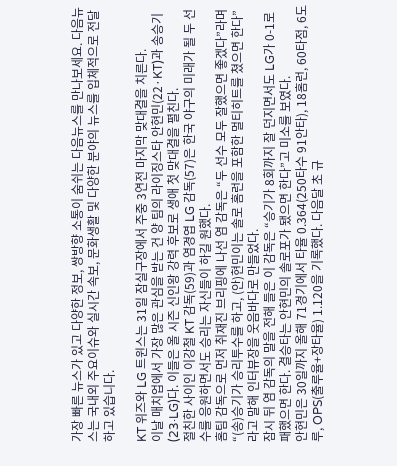가장 빠른 뉴스가 있고 다양한 정보, 쌍방향 소통이 숨쉬는 다음뉴스를 만나보세요. 다음뉴스는 국내외 주요이슈와 실시간 속보, 문화생활 및 다양한 분야의 뉴스를 입체적으로 전달하고 있습니다.

KT 위즈와 LG 트윈스는 31일 잠실구장에서 주중 3연전 마지막 맞대결을 치른다.
이날 매치업에서 가장 많은 관심을 받는 건 양 팀의 라이징스타 안현민(22·KT)과 송승기(23·LG)다. 이들은 올 시즌 신인왕 강력 후보로 생애 첫 맞대결을 펼친다.
절친한 사이인 이강철 KT 감독(59)과 염경엽 LG 감독(57)은 한국 야구의 미래가 될 두 선수를 응원하면서도 승리는 자신들이 하길 원했다.
홈팀 감독으로 먼저 취재진 브리핑에 나선 염 감독은 “두 선수 모두 잘했으면 좋겠다”라며 “(송)승기가 승리투수를 하고, (안)현민이는 솔로 홈런을 포함한 멀티히트를 쳤으면 한다”라고 말해 인터뷰장을 웃음바다로 만들었다.
잠시 뒤 염 감독의 말을 전해 들은 이 감독은 “승기가 8회까지 잘 던지면서도 LG가 0-1로 패했으면 한다. 결승타는 안현민의 솔로포가 됐으면 한다”고 미소를 보였다.
안현민은 30일까지 올해 71경기에서 타율 0.364(250타수 91안타), 18홈런, 60타점, 6도루, OPS(출루율+장타율) 1.120을 기록했다. 다음달 초 규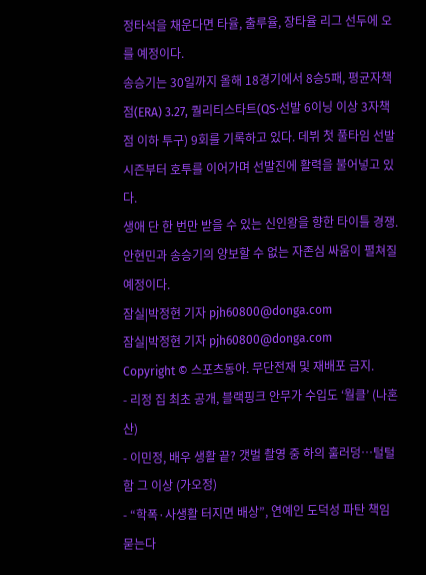정타석을 채운다면 타율, 출루율, 장타율 리그 선두에 오를 예정이다.
송승기는 30일까지 올해 18경기에서 8승5패, 평균자책점(ERA) 3.27, 퀄리티스타트(QS·선발 6이닝 이상 3자책점 이하 투구) 9회를 기록하고 있다. 데뷔 첫 풀타임 선발 시즌부터 호투를 이어가며 선발진에 활력을 불어넣고 있다.
생애 단 한 번만 받을 수 있는 신인왕을 향한 타이틀 경쟁. 안현민과 송승기의 양보할 수 없는 자존심 싸움이 펼쳐질 예정이다.
잠실|박정현 기자 pjh60800@donga.com
잠실|박정현 기자 pjh60800@donga.com
Copyright © 스포츠동아. 무단전재 및 재배포 금지.
- 리정 집 최초 공개, 블랙핑크 안무가 수입도 ‘월클’ (나혼산)
- 이민정, 배우 생활 끝? 갯벌 촬영 중 하의 훌러덩…털털함 그 이상 (가오정)
- “학폭·사생활 터지면 배상”, 연예인 도덕성 파탄 책임 묻는다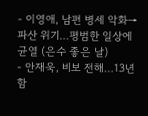- 이영애, 남편 병세 악화→파산 위기…평범한 일상에 균열 (은수 좋은 날)
- 안재욱, 비보 전해…13년 함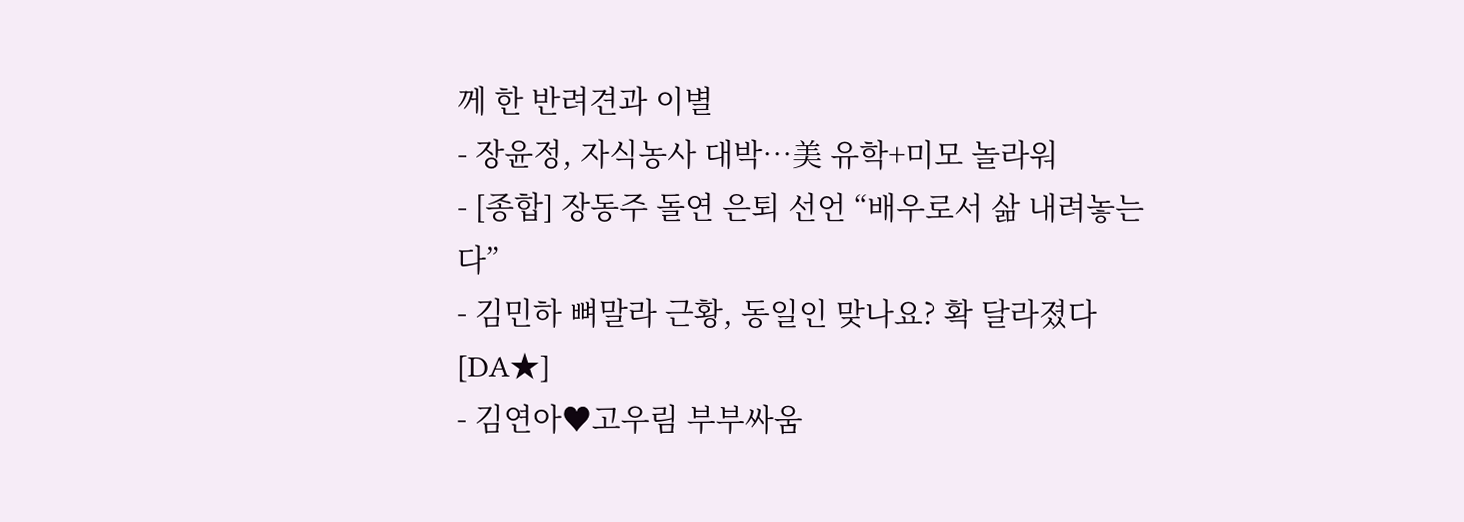께 한 반려견과 이별
- 장윤정, 자식농사 대박…美 유학+미모 놀라워
- [종합] 장동주 돌연 은퇴 선언 “배우로서 삶 내려놓는다”
- 김민하 뼈말라 근황, 동일인 맞나요? 확 달라졌다 [DA★]
- 김연아♥고우림 부부싸움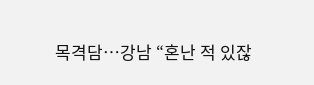목격담…강남 “혼난 적 있잖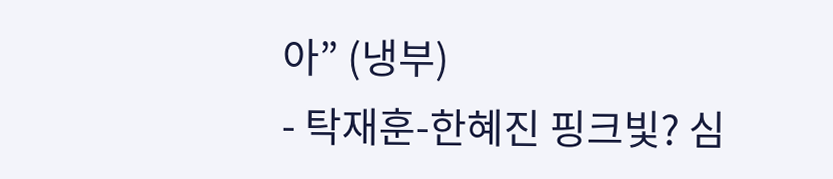아” (냉부)
- 탁재훈-한혜진 핑크빛? 심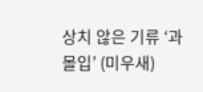상치 않은 기류 ‘과몰입’ (미우새)